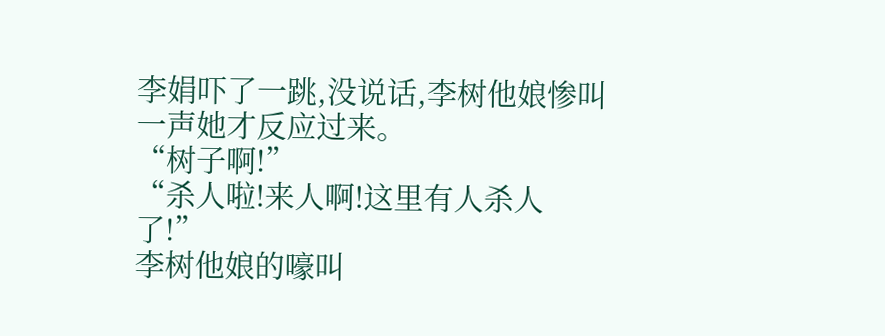李娟吓了一跳,没说话,李树他娘惨叫一声她才反应过来。
“树子啊!”
“杀人啦!来人啊!这里有人杀人了!”
李树他娘的嚎叫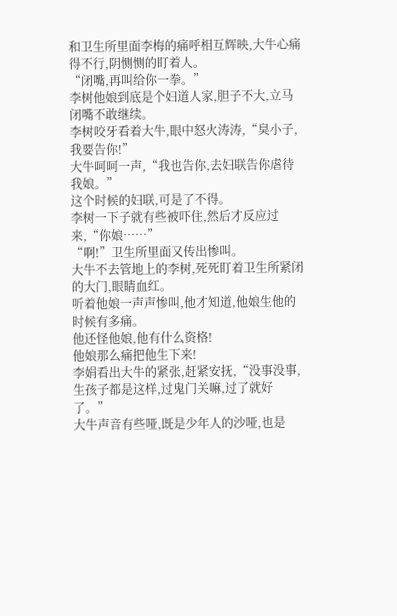和卫生所里面李梅的痛呼相互辉映,大牛心痛得不行,阴恻恻的盯着人。
“闭嘴,再叫给你一拳。”
李树他娘到底是个妇道人家,胆子不大,立马闭嘴不敢继续。
李树咬牙看着大牛,眼中怒火涛涛,“臭小子,我要告你!”
大牛呵呵一声,“我也告你,去妇联告你虐待我娘。”
这个时候的妇联,可是了不得。
李树一下子就有些被吓住,然后才反应过来,“你娘……”
“啊!”卫生所里面又传出惨叫。
大牛不去管地上的李树,死死盯着卫生所紧闭的大门,眼睛血红。
听着他娘一声声惨叫,他才知道,他娘生他的时候有多痛。
他还怪他娘,他有什么资格!
他娘那么痛把他生下来!
李娟看出大牛的紧张,赶紧安抚,“没事没事,生孩子都是这样,过鬼门关嘛,过了就好了。”
大牛声音有些哑,既是少年人的沙哑,也是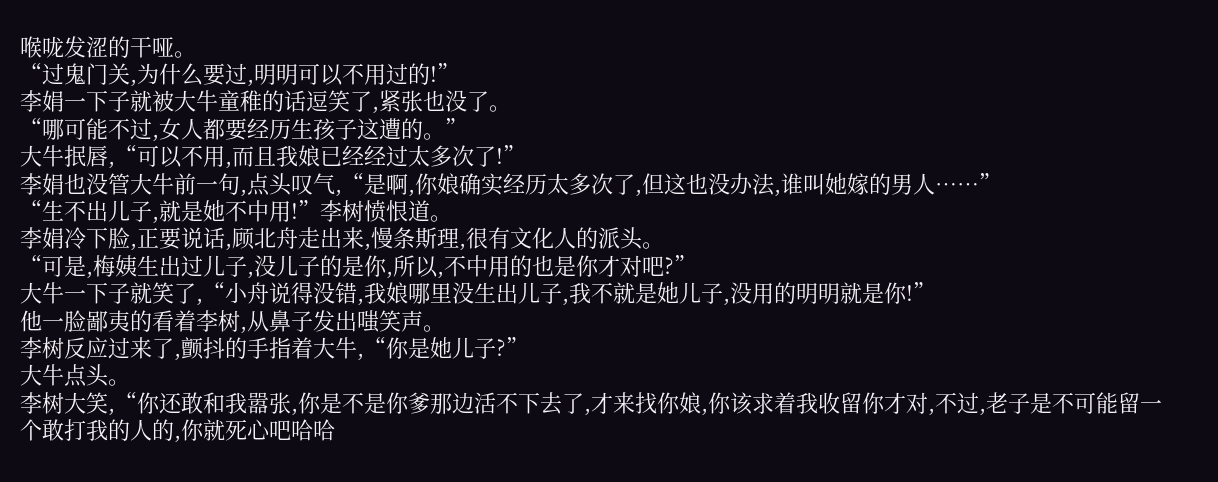喉咙发涩的干哑。
“过鬼门关,为什么要过,明明可以不用过的!”
李娟一下子就被大牛童稚的话逗笑了,紧张也没了。
“哪可能不过,女人都要经历生孩子这遭的。”
大牛抿唇,“可以不用,而且我娘已经经过太多次了!”
李娟也没管大牛前一句,点头叹气,“是啊,你娘确实经历太多次了,但这也没办法,谁叫她嫁的男人……”
“生不出儿子,就是她不中用!”李树愤恨道。
李娟冷下脸,正要说话,顾北舟走出来,慢条斯理,很有文化人的派头。
“可是,梅姨生出过儿子,没儿子的是你,所以,不中用的也是你才对吧?”
大牛一下子就笑了,“小舟说得没错,我娘哪里没生出儿子,我不就是她儿子,没用的明明就是你!”
他一脸鄙夷的看着李树,从鼻子发出嗤笑声。
李树反应过来了,颤抖的手指着大牛,“你是她儿子?”
大牛点头。
李树大笑,“你还敢和我嚣张,你是不是你爹那边活不下去了,才来找你娘,你该求着我收留你才对,不过,老子是不可能留一个敢打我的人的,你就死心吧哈哈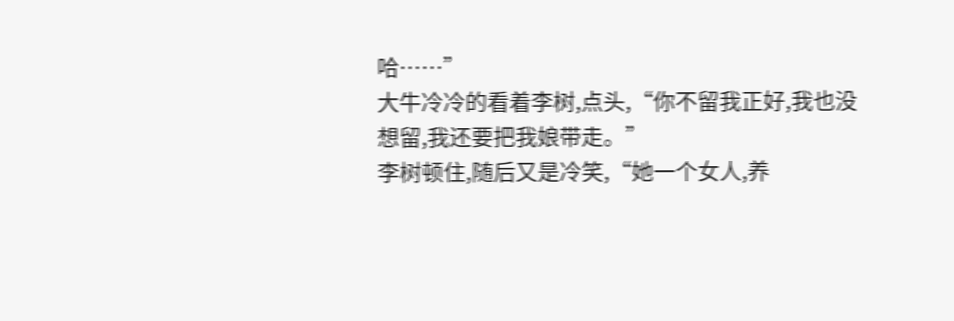哈……”
大牛冷冷的看着李树,点头,“你不留我正好,我也没想留,我还要把我娘带走。”
李树顿住,随后又是冷笑,“她一个女人,养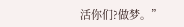活你们?做梦。”